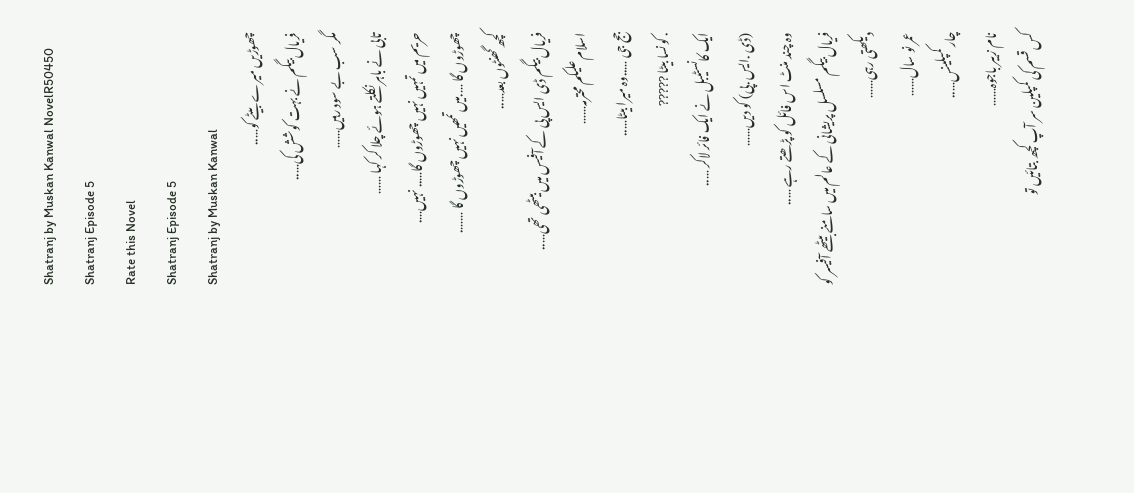Shatranj by Muskan Kanwal NovelR50450 Shatranj Episode 5
Rate this Novel
Shatranj Episode 5
Shatranj by Muskan Kanwal
چھوڑیں میرے بیٹے کو…..
فریال بیگم نے بہت کوشش کی…..
مگر سب بے سود رہیں……
تابی نے باہر نکلتے ہوئے چلا کر کہا ……
حریم میں تمہیں نہیں چھوڑوں گا….. نہیں….
چھوڑوں گا ….میں تمھیں نہیں چھوڑوں گا …….
کچھ گھنٹوں بعد…..
فریال بیگم ڈی ایس پی کے آفیس میں بیٹھی تھی…..
اسلام علیکم محترمہ……
جج جی …..وہ میرا بیٹا…..
. کونسا بیٹا ?????
ایک کانسٹیبل نے ایک فائر لاکر …..
(ڈی .ایس .پی) کو دیں……
وہ چند منٹ اس فائل کو پڑھتے رہے …..
فریال بیگم مسلسل پریشانی کے عالم میں سامنے بیٹھے آفیسر کو دیکھتی رہی……
عمر نو سال……
چار کمپلینس…..
نام زبیر باجوہ……
کس قسم کی کمپلین سر آپ کچھ بتائیں تو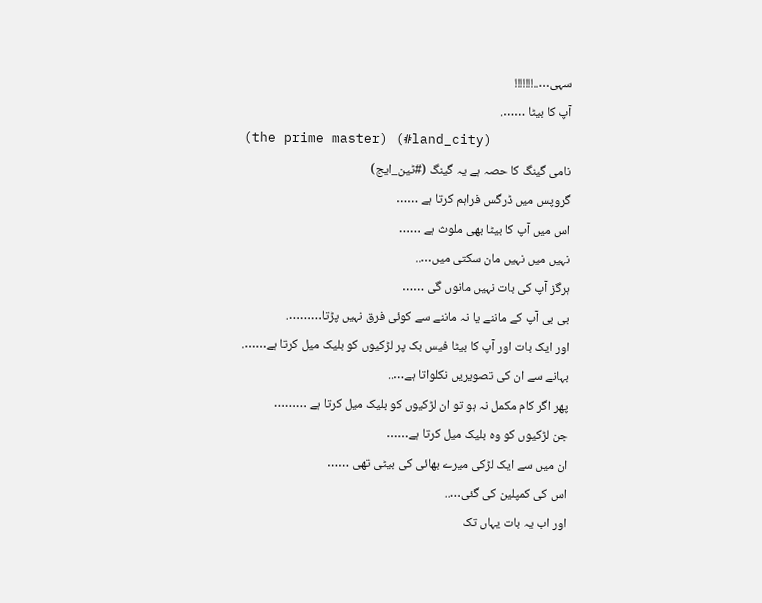سہی…..!!!!!!!
آپ کا بیٹا …….
(the prime master) (#land_city)
نامی گینگ کا حصہ ہے یہ گینگ (#ٹین_ایج)
گروپس میں ڈرگس فراہم کرتا ہے ……
اس میں آپ کا بیٹا بھی ملوث ہے ……
نہیں میں نہیں مان سکتی میں…..
ہرگز آپ کی بات نہیں مانوں گی ……
بی بی آپ کے ماننے یا نہ ماننے سے کوئی فرق نہیں پڑتا……….
اور ایک بات اور آپ کا بیٹا فیس بک پر لڑکیوں کو بلیک میل کرتا ہے…….
بہانے سے ان کی تصویریں نکلواتا ہے…..
پھر اگر کام مکمل نہ ہو تو ان لڑکیوں کو بلیک میل کرتا ہے ………
جن لڑکیوں کو وہ بلیک میل کرتا ہے……
ان میں سے ایک لڑکی میرے بھائی کی بیٹی تھی ……
اس کی کمپلین کی گئی…..
اور اب یہ بات یہاں تک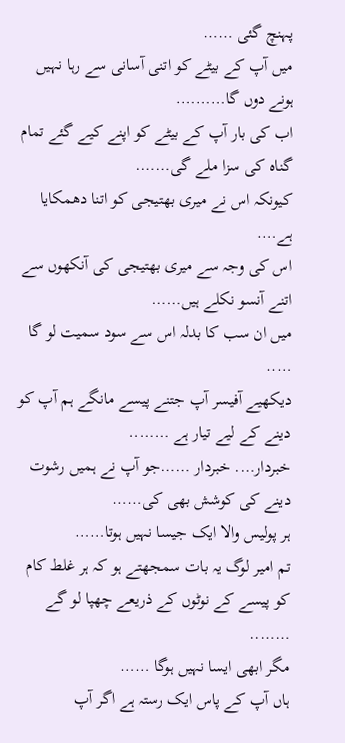پہنچ گئی ……
میں آپ کے بیٹے کو اتنی آسانی سے رہا نہیں ہونے دوں گا……….
اب کی بار آپ کے بیٹے کو اپنے کیے گئے تمام گناہ کی سزا ملے گی…….
کیونکہ اس نے میری بھتیجی کو اتنا دھمکایا ہے….
اس کی وجہ سے میری بھتیجی کی آنکھوں سے اتنے آنسو نکلے ہیں……
میں ان سب کا بدلہ اس سے سود سمیت لو گا …..
دیکھیے آفیسر آپ جتنے پیسے مانگے ہم آپ کو دینے کے لیے تیار ہے ……..
خبردار…. خبردار ……جو آپ نے ہمیں رشوت دینے کی کوشش بھی کی……
ہر پولیس والا ایک جیسا نہیں ہوتا……
تم امیر لوگ یہ بات سمجھتے ہو کہ ہر غلط کام کو پیسے کے نوٹوں کے ذریعے چھپا لو گے ……..
مگر ابھی ایسا نہیں ہوگا ……
ہاں آپ کے پاس ایک رستہ ہے اگر آپ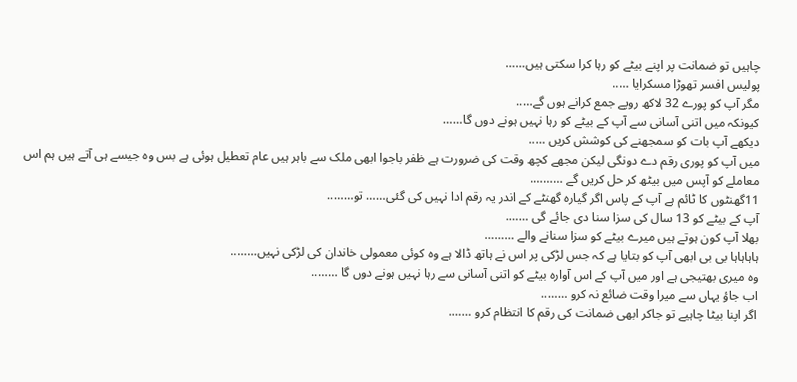چاہیں تو ضمانت پر اپنے بیٹے کو رہا کرا سکتی ہیں……
پولیس افسر تھوڑا مسکرایا …..
مگر آپ کو پورے 32 لاکھ روپے جمع کرانے ہوں گے…..
کیونکہ میں اتنی آسانی سے آپ کے بیٹے کو رہا نہیں ہونے دوں گا……
دیکھے آپ بات کو سمجھنے کی کوشش کریں …..
میں آپ کو پوری رقم دے دونگی لیکن مجھے کچھ وقت کی ضرورت ہے ظفر باجوا ابھی ملک سے باہر ہیں عام تعطیل ہوئی ہے بس وہ جیسے ہی آتے ہیں ہم اس معاملے کو آپس میں بیٹھ کر حل کریں گے ……….
11گھنٹوں کا ٹائم ہے آپ کے پاس اگر گیارہ گھنٹے کے اندر یہ رقم ادا نہیں کی گئی…… تو……..
آپ کے بیٹے کو 13 سال کی سزا سنا دی جائے گی …….
بھلا آپ کون ہوتے ہیں میرے بیٹے کو سزا سنانے والے ………
ہاہاہاہا بی بی ابھی آپ کو بتایا ہے کہ جس لڑکی پر اس نے ہاتھ ڈالا ہے وہ کوئی معمولی خاندان کی لڑکی نہیں……..
وہ میری بھتیجی ہے اور میں آپ کے اس آوارہ بیٹے کو اتنی آسانی سے رہا نہیں ہونے دوں گا ……..
اب جاؤ یہاں سے میرا وقت ضائع نہ کرو ……..
اگر اپنا بیٹا چاہیے تو جاکر ابھی ضمانت کی رقم کا انتظام کرو …….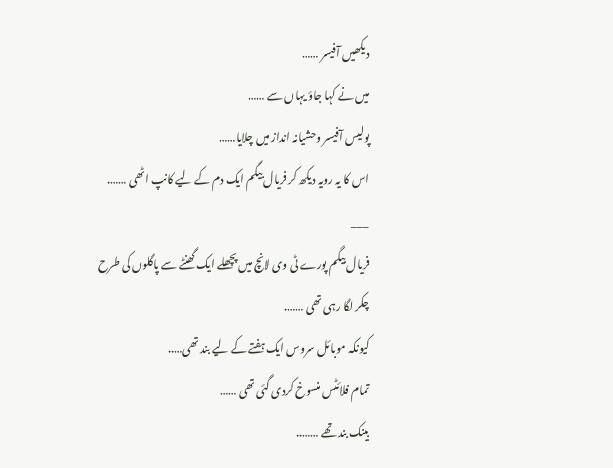دیکھیں آفیسر ……
میں نے کہا جاؤ یہاں سے ……
پولیس آفیسر وحشیانہ انداز میں چلایا……
اس کا یہ رویہ دیکھ کر فریال بیگم ایک دم کے لیے کانپ اٹھی …….
___
فریال بیگم پورے ٹی وی لانچ میں پچھلے ایک گھنٹے سے پاگلوں کی طرح چکر لگا رہی تھی …….
کیونکہ موبائل سروس ایک ہفتے کے لیے بند تھی…..
تمام فلائٹس منسوخ کردی گئی تھی ……
بینک بند تھے ……..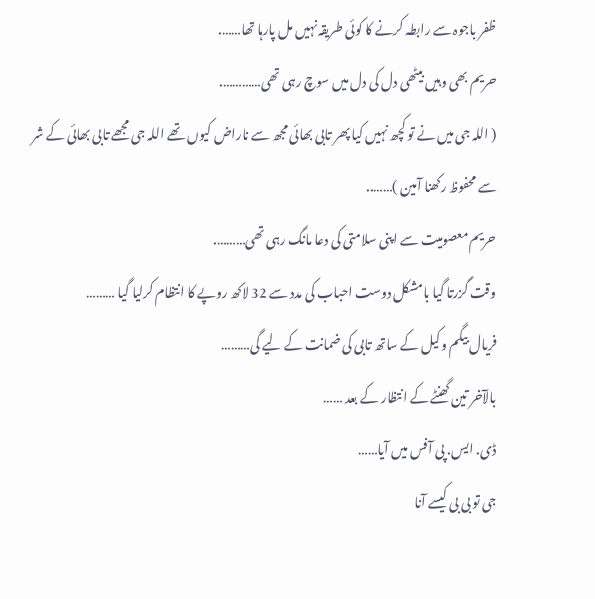ظفر باجوہ سے رابطہ کرنے کا کوئی طریقہ نہیں مل پارہا تھا…….
حریم بھی وہیں بیٹھی دل کی دل میں سوچ رہی تھی………….
( اللہ جی میں نے تو کچھ نہیں کیا پھر تابی بھائی مجھ سے ناراض کیوں تھے اللہ جی مجھے تابی بھائی کے شر سے محفوظ رکھنا آمین )……..
حریم معصومیت سے اپنی سلامتی کی دعا مانگ رہی تھی……….
وقت گزرتا گیا بامشکل دوست احباب کی مدد سے 32 لاکھ روپے کا انتظام کرلیا گیا ………
فریال بیگم وکیل کے ساتھ تابی کی ضمانت کے لیے گی………
بالآخر تین گھنٹے کے انتظار کے بعد ……
ڈی. ایس. پی آفس میں آیا……
جی تو بی بی کیسے آنا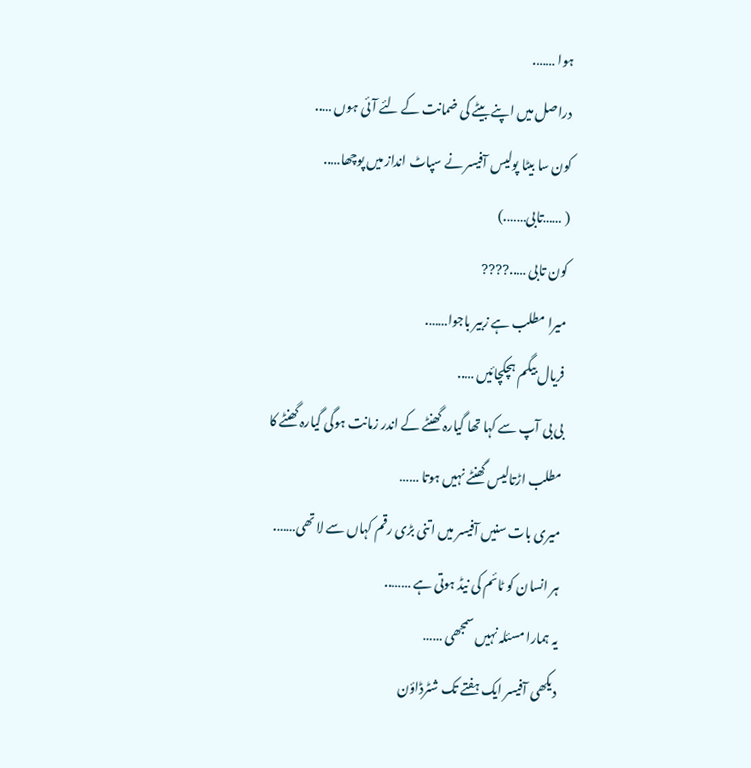ہوا …….
دراصل میں اپنے بیٹے کی ضمانت کے لئے آئی ہوں …..
کون سا بیٹا پولیس آفیسر نے سپاٹ انداز میں پوچھا…..
( ……تابی…….)
کون تابی …..????
میرا مطلب ہے زبیر باجوا…….
فریال بیگم ہچکچائیں …..
بی بی آپ سے کہا تھا گیارہ گھنٹے کے اندر زمانت ہوگی گیارہ گھنٹے کا مطلب اڑتالیس گھنٹے نہیں ہوتا ……
میری بات سنیں آفیسر میں اتنی بڑی رقم کہاں سے لا تھی…….
ہر انسان کو ٹائم کی نیڈ ہوتی ہے ……..
یہ ہمارا مسئلہ نہیں سمجھی ……
دیکھی آفیسر ایک ہفتے تک شٹرڈاؤن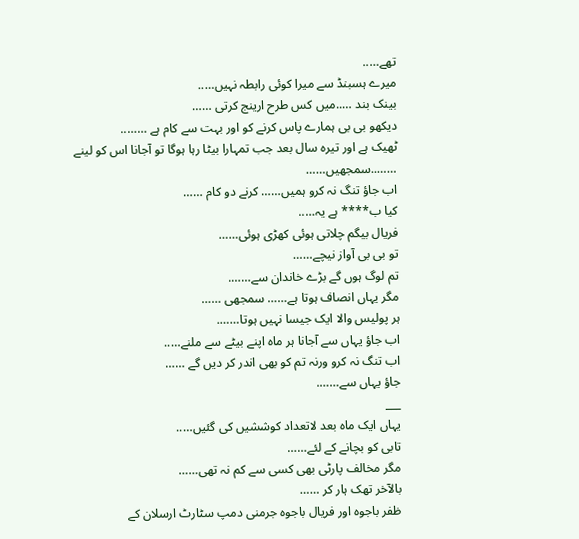تھے…..
میرے ہسبنڈ سے میرا کوئی رابطہ نہیں…..
بینک بند …..میں کس طرح ارینج کرتی ……
دیکھو بی بی ہمارے پاس کرنے کو اور بہت سے کام ہے ……..
ٹھیک ہے اور تیرہ سال بعد جب تمہارا بیٹا رہا ہوگا تو آجانا اس کو لینے ……..سمجھیں……
اب جاؤ تنگ نہ کرو ہمیں…… کرنے دو کام ……
کیا ب**** ہے یہ…..
فریال بیگم چلاتی ہوئی کھڑی ہوئی……
تو بی بی آواز نیچے……
تم لوگ ہوں گے بڑے خاندان سے…….
مگر یہاں انصاف ہوتا ہے…… سمجھی ……
ہر پولیس والا ایک جیسا نہیں ہوتا…….
اب جاؤ یہاں سے آجانا ہر ماہ اپنے بیٹے سے ملنے…..
اب تنگ نہ کرو ورنہ تم کو بھی اندر کر دیں گے ……
جاؤ یہاں سے…….
___
یہاں ایک ماہ بعد لاتعداد کوششیں کی گئیں…..
تابی کو بچانے کے لئے……
مگر مخالف پارٹی بھی کسی سے کم نہ تھی……
بالآخر تھک ہار کر ……
ظفر باجوہ اور فریال باجوہ جرمنی دمپ سٹارٹ ارسلان کے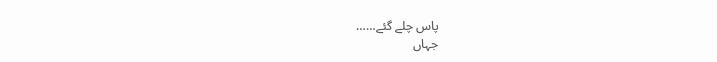پاس چلے گئے……
جہاں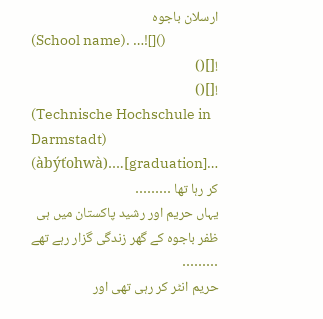ارسلان باجوہ
(School name). …![]()
![]()
![]()
(Technische Hochschule in Darmstadt)
(àbýťohwà)….[graduation]…
کر رہا تھا ………
یہاں حریم اور رشید پاکستان میں ہی ظفر باجوہ کے گھر زندگی گزار رہے تھے ………
حریم انٹر کر رہی تھی اور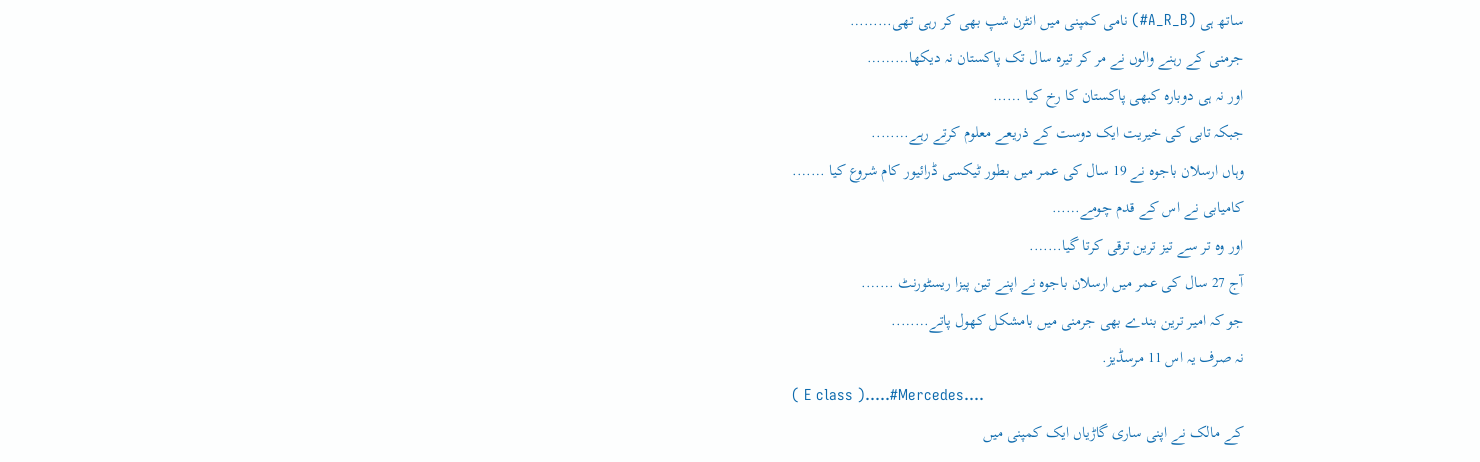ساتھ ہی (A_R_B#) نامی کمپنی میں انٹرن شپ بھی کر رہی تھی………
جرمنی کے رہنے والوں نے مر کر تیرہ سال تک پاکستان نہ دیکھا………
اور نہ ہی دوبارہ کبھی پاکستان کا رخ کیا ……
جبکہ تابی کی خیریت ایک دوست کے ذریعے معلوم کرتے رہے……..
وہاں ارسلان باجوہ نے 19 سال کی عمر میں بطور ٹیکسی ڈرائیور کام شروع کیا …….
کامیابی نے اس کے قدم چومے……
اور وہ تر سے تیز ترین ترقی کرتا گیا…….
آج 27 سال کی عمر میں ارسلان باجوہ نے اپنے تین پیزا ریسٹورنٹ …….
جو کہ امیر ترین بندے بھی جرمنی میں بامشکل کھول پاتے……..
نہ صرف یہ اس 11 مرسڈیز.
( E class )…..#Mercedes….
کے مالک نے اپنی ساری گاڑیاں ایک کمپنی میں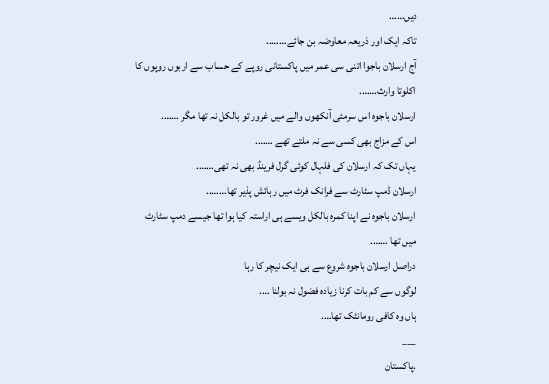دیں……
تاکہ ایک اور ذریعہ معاوضہ بن جائے……..
آج ارسلان باجوا اتنی سی عمر میں پاکستانی روپے کے حساب سے اربوں روپوں کا اکلوتا وارث…….
ارسلان باجوہ اس سرمئی آنکھوں والے میں غرور تو بالکل نہ تھا مگر …….
اس کے مزاج بھی کسی سے نہ ملتے تھے …….
یہاں تک کہ ارسلان کی فلہال کوئی گرل فرینڈ بھی نہ تھی…….
ارسلان ڈمپ سٹارٹ سے فرانک فرٹ میں رہائش پذیر تھا……..
ارسلان باجوہ نے اپنا کمرہ بالکل ویسے ہی اراستہ کیا ہوا تھا جیسے دمپ سٹارٹ میں تھا …….
دراصل ارسلان باجوہ شروع سے ہی ایک نیچر کا رہا
لوگوں سے کم بات کرنا زیادہ فضول نہ بولنا ….
ہاں وہ کافی رومانٹک تھا….
___
.پاکستان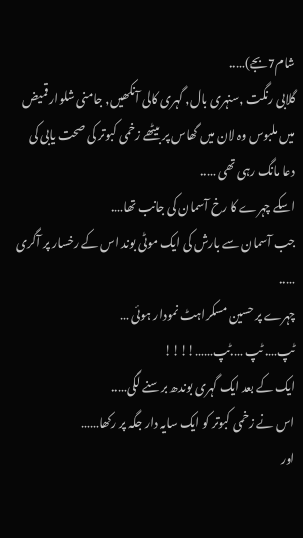شام7بجے)…..
گلابی رنگت ,سنہری بال, گہری کالی آنکھیں, جامنی شلوار قمیض میں ملبوس وہ لان میں گھاس پر بیٹھے زخمی کبوتر کی صحت یابی کی دعا مانگ رہی تھی …..
اسکے چہرے کا رخ آسمان کی جانب تھا….
جب آسمان سے بارش کی ایک موٹی بوند اس کے رخسار پر آگری …..
چہرے پر حسین مسکراہٹ نمودار ہوئی …
ٹپ…. ٹپ ….ٹپ……!!!!
ایک کے بعد ایک گہری بوندھ برسنے لگی…..
اس نے زخمی کبوتر کو ایک سایہ دار جگہ پر رکھا……
اور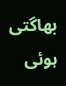بھاگتی ہوئی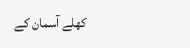کھلے آسمان کے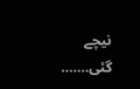نیچے گئی…….